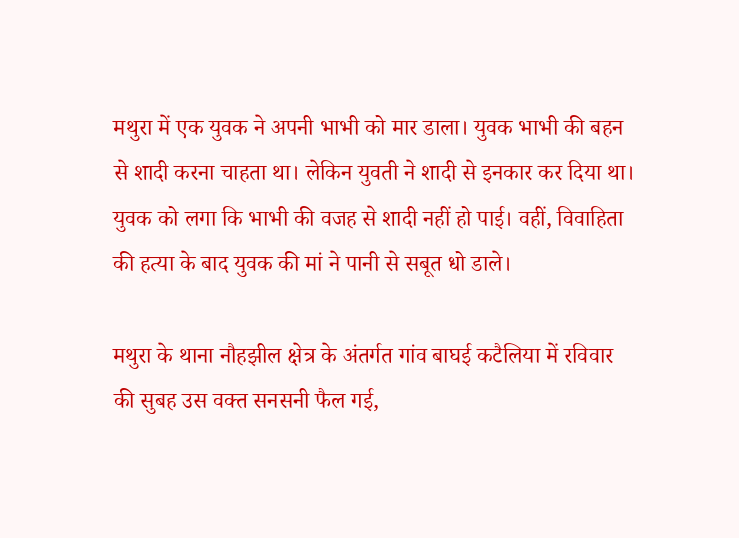मथुरा में एक युवक ने अपनी भाभी को मार डाला। युवक भाभी की बहन से शादी करना चाहता था। लेकिन युवती ने शादी से इनकार कर दिया था। युवक को लगा कि भाभी की वजह से शादी नहीं हो पाई। वहीं, विवाहिता की हत्या के बाद युवक की मां ने पानी से सबूत धो डाले।

मथुरा के थाना नौहझील क्षेत्र के अंतर्गत गांव बाघई कटैलिया में रविवार की सुबह उस वक्त सनसनी फैल गई,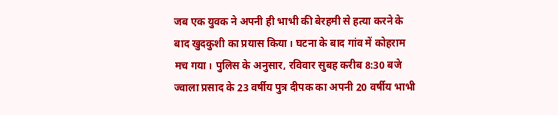जब एक युवक ने अपनी ही भाभी की बेरहमी से हत्या करने के बाद खुदकुशी का प्रयास किया। घटना के बाद गांव में कोहराम मच गया। पुलिस के अनुसार, रविवार सुबह करीब 8:30 बजे ज्वाला प्रसाद के 23 वर्षीय पुत्र दीपक का अपनी 20 वर्षीय भाभी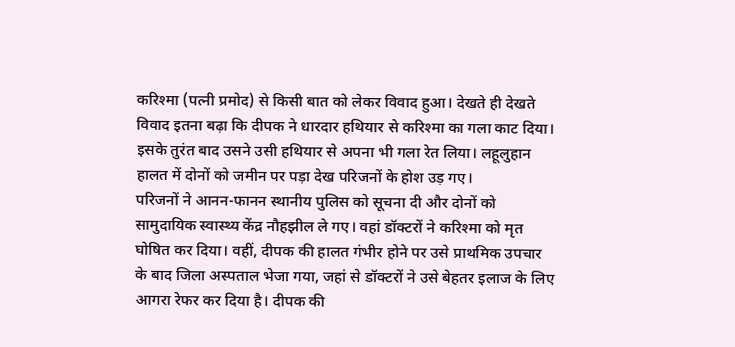करिश्मा (पत्नी प्रमोद) से किसी बात को लेकर विवाद हुआ। देखते ही देखते विवाद इतना बढ़ा कि दीपक ने धारदार हथियार से करिश्मा का गला काट दिया। इसके तुरंत बाद उसने उसी हथियार से अपना भी गला रेत लिया। लहूलुहान हालत में दोनों को जमीन पर पड़ा देख परिजनों के होश उड़ गए।
परिजनों ने आनन-फानन स्थानीय पुलिस को सूचना दी और दोनों को सामुदायिक स्वास्थ्य केंद्र नौहझील ले गए। वहां डॉक्टरों ने करिश्मा को मृत घोषित कर दिया। वहीं, दीपक की हालत गंभीर होने पर उसे प्राथमिक उपचार के बाद जिला अस्पताल भेजा गया, जहां से डॉक्टरों ने उसे बेहतर इलाज के लिए आगरा रेफर कर दिया है। दीपक की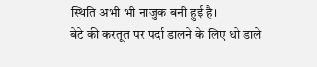स्थिति अभी भी नाजुक बनी हुई है।
बेटे की करतूत पर पर्दा डालने के लिए धो डाले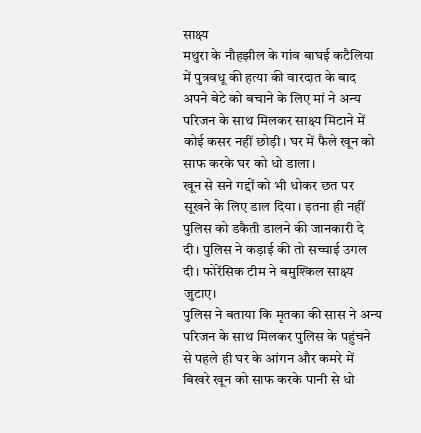साक्ष्य
मथुरा के नौहझील के गांव बाघई कटैलिया में पुत्रवधू की हत्या की वारदात के बाद अपने बेटे को बचाने के लिए मां ने अन्य परिजन के साथ मिलकर साक्ष्य मिटाने में कोई कसर नहीं छोड़ी। घर में फैले खून को साफ करके घर को धो डाला।
खून से सने गद्दों को भी धोकर छत पर सूखने के लिए डाल दिया। इतना ही नहीं पुलिस को डकैती डालने की जानकारी दे दी। पुलिस ने कड़ाई की तो सच्चाई उगल दी। फोरेंसिक टीम ने बमुश्किल साक्ष्य जुटाए।
पुलिस ने बताया कि मृतका की सास ने अन्य परिजन के साथ मिलकर पुलिस के पहुंचने से पहले ही घर के आंगन और कमरे में बिखरे खून को साफ करके पानी से धो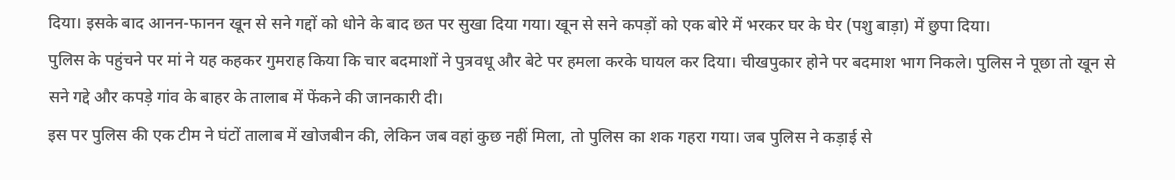दिया। इसके बाद आनन-फानन खून से सने गद्दों को धोने के बाद छत पर सुखा दिया गया। खून से सने कपड़ों को एक बोरे में भरकर घर के घेर (पशु बाड़ा) में छुपा दिया।
पुलिस के पहुंचने पर मां ने यह कहकर गुमराह किया कि चार बदमाशों ने पुत्रवधू और बेटे पर हमला करके घायल कर दिया। चीखपुकार होने पर बदमाश भाग निकले। पुलिस ने पूछा तो खून से सने गद्दे और कपड़े गांव के बाहर के तालाब में फेंकने की जानकारी दी।
इस पर पुलिस की एक टीम ने घंटों तालाब में खोजबीन की, लेकिन जब वहां कुछ नहीं मिला, तो पुलिस का शक गहरा गया। जब पुलिस ने कड़ाई से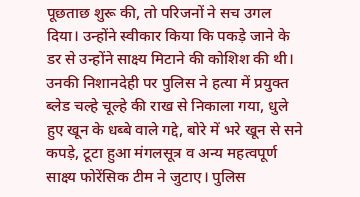पूछताछ शुरू की, तो परिजनों ने सच उगल दिया। उन्होंने स्वीकार किया कि पकड़े जाने के डर से उन्होंने साक्ष्य मिटाने की कोशिश की थी।
उनकी निशानदेही पर पुलिस ने हत्या में प्रयुक्त ब्लेड चल्हे चूल्हे की राख से निकाला गया, धुले हुए खून के धब्बे वाले गद्दे, बोरे में भरे खून से सने कपड़े, टूटा हुआ मंगलसूत्र व अन्य महत्वपूर्ण साक्ष्य फोरेंसिक टीम ने जुटाए। पुलिस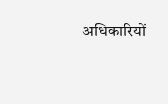अधिकारियों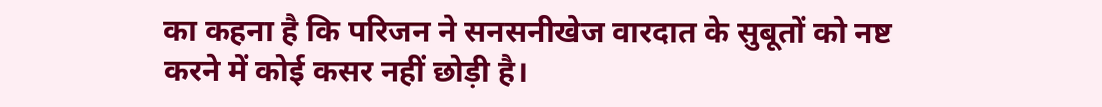का कहना है कि परिजन ने सनसनीखेज वारदात के सुबूतों को नष्ट करने में कोई कसर नहीं छोड़ी है।